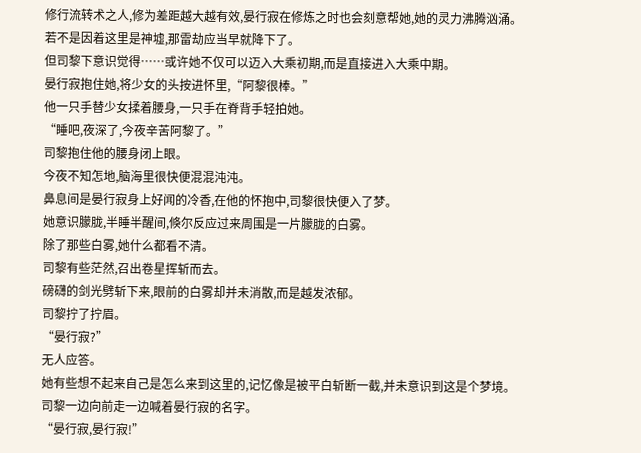修行流转术之人,修为差距越大越有效,晏行寂在修炼之时也会刻意帮她,她的灵力沸腾汹涌。
若不是因着这里是神墟,那雷劫应当早就降下了。
但司黎下意识觉得……或许她不仅可以迈入大乘初期,而是直接进入大乘中期。
晏行寂抱住她,将少女的头按进怀里,“阿黎很棒。”
他一只手替少女揉着腰身,一只手在脊背手轻拍她。
“睡吧,夜深了,今夜辛苦阿黎了。”
司黎抱住他的腰身闭上眼。
今夜不知怎地,脑海里很快便混混沌沌。
鼻息间是晏行寂身上好闻的冷香,在他的怀抱中,司黎很快便入了梦。
她意识朦胧,半睡半醒间,倏尔反应过来周围是一片朦胧的白雾。
除了那些白雾,她什么都看不清。
司黎有些茫然,召出卷星挥斩而去。
磅礴的剑光劈斩下来,眼前的白雾却并未消散,而是越发浓郁。
司黎拧了拧眉。
“晏行寂?”
无人应答。
她有些想不起来自己是怎么来到这里的,记忆像是被平白斩断一截,并未意识到这是个梦境。
司黎一边向前走一边喊着晏行寂的名字。
“晏行寂,晏行寂!”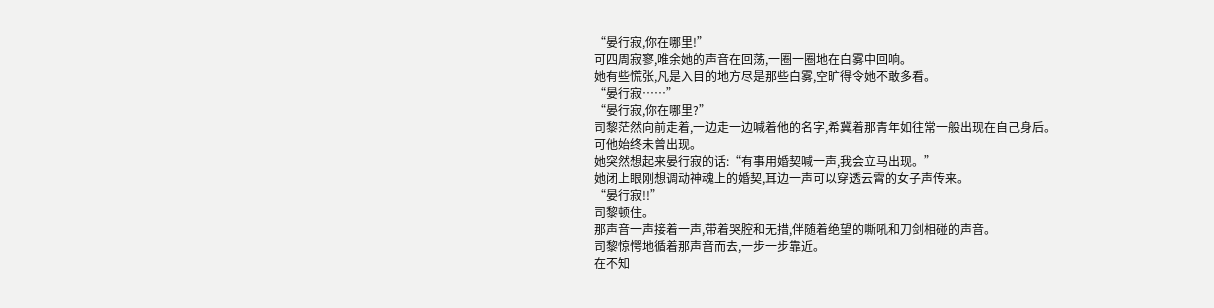“晏行寂,你在哪里!”
可四周寂寥,唯余她的声音在回荡,一圈一圈地在白雾中回响。
她有些慌张,凡是入目的地方尽是那些白雾,空旷得令她不敢多看。
“晏行寂……”
“晏行寂,你在哪里?”
司黎茫然向前走着,一边走一边喊着他的名字,希冀着那青年如往常一般出现在自己身后。
可他始终未曾出现。
她突然想起来晏行寂的话:“有事用婚契喊一声,我会立马出现。”
她闭上眼刚想调动神魂上的婚契,耳边一声可以穿透云霄的女子声传来。
“晏行寂!!”
司黎顿住。
那声音一声接着一声,带着哭腔和无措,伴随着绝望的嘶吼和刀剑相碰的声音。
司黎惊愕地循着那声音而去,一步一步靠近。
在不知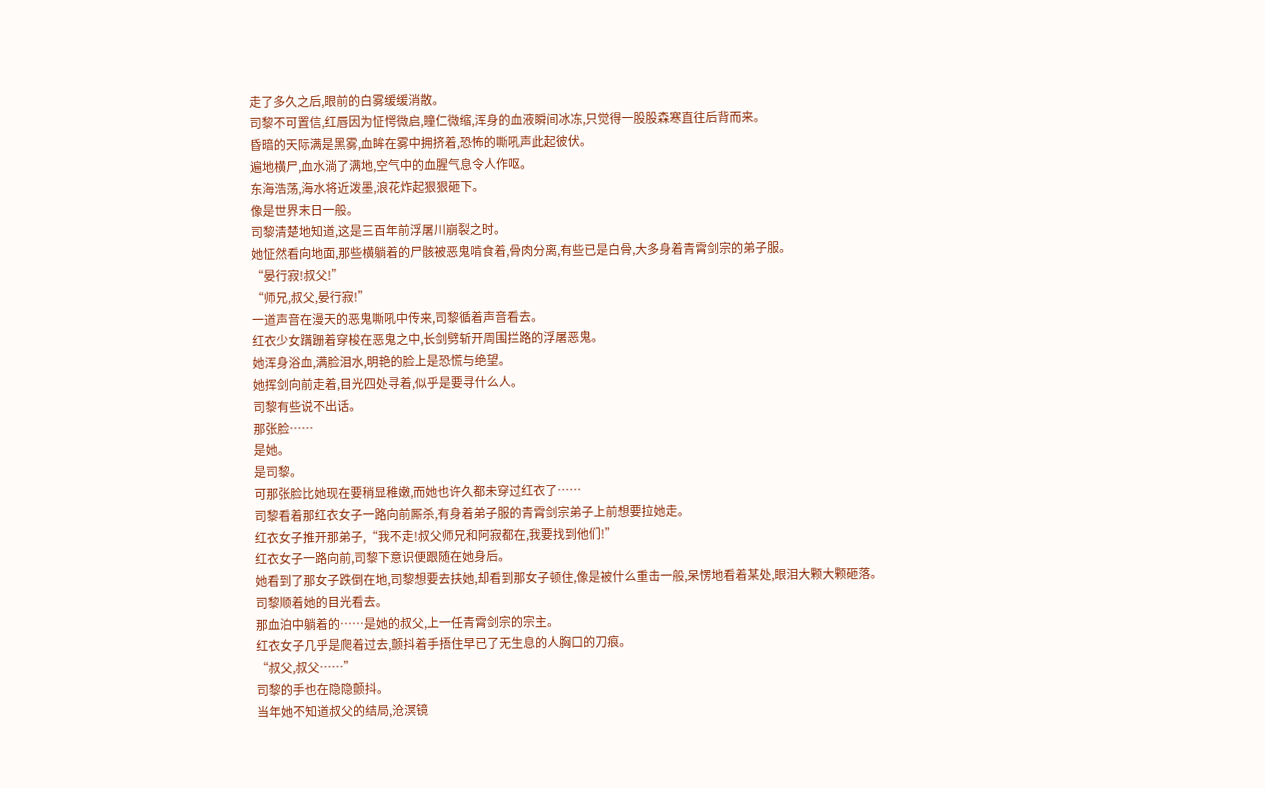走了多久之后,眼前的白雾缓缓消散。
司黎不可置信,红唇因为怔愕微启,瞳仁微缩,浑身的血液瞬间冰冻,只觉得一股股森寒直往后背而来。
昏暗的天际满是黑雾,血眸在雾中拥挤着,恐怖的嘶吼声此起彼伏。
遍地横尸,血水淌了满地,空气中的血腥气息令人作呕。
东海浩荡,海水将近泼墨,浪花炸起狠狠砸下。
像是世界末日一般。
司黎清楚地知道,这是三百年前浮屠川崩裂之时。
她怔然看向地面,那些横躺着的尸骸被恶鬼啃食着,骨肉分离,有些已是白骨,大多身着青霄剑宗的弟子服。
“晏行寂!叔父!”
“师兄,叔父,晏行寂!”
一道声音在漫天的恶鬼嘶吼中传来,司黎循着声音看去。
红衣少女蹒跚着穿梭在恶鬼之中,长剑劈斩开周围拦路的浮屠恶鬼。
她浑身浴血,满脸泪水,明艳的脸上是恐慌与绝望。
她挥剑向前走着,目光四处寻着,似乎是要寻什么人。
司黎有些说不出话。
那张脸……
是她。
是司黎。
可那张脸比她现在要稍显稚嫩,而她也许久都未穿过红衣了……
司黎看着那红衣女子一路向前厮杀,有身着弟子服的青霄剑宗弟子上前想要拉她走。
红衣女子推开那弟子,“我不走!叔父师兄和阿寂都在,我要找到他们!”
红衣女子一路向前,司黎下意识便跟随在她身后。
她看到了那女子跌倒在地,司黎想要去扶她,却看到那女子顿住,像是被什么重击一般,呆愣地看着某处,眼泪大颗大颗砸落。
司黎顺着她的目光看去。
那血泊中躺着的……是她的叔父,上一任青霄剑宗的宗主。
红衣女子几乎是爬着过去,颤抖着手捂住早已了无生息的人胸口的刀痕。
“叔父,叔父……”
司黎的手也在隐隐颤抖。
当年她不知道叔父的结局,沧溟镜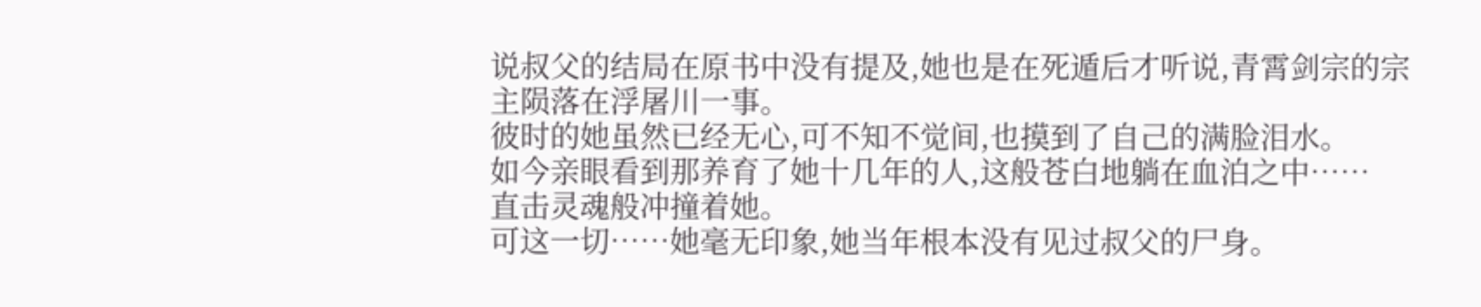说叔父的结局在原书中没有提及,她也是在死遁后才听说,青霄剑宗的宗主陨落在浮屠川一事。
彼时的她虽然已经无心,可不知不觉间,也摸到了自己的满脸泪水。
如今亲眼看到那养育了她十几年的人,这般苍白地躺在血泊之中……
直击灵魂般冲撞着她。
可这一切……她毫无印象,她当年根本没有见过叔父的尸身。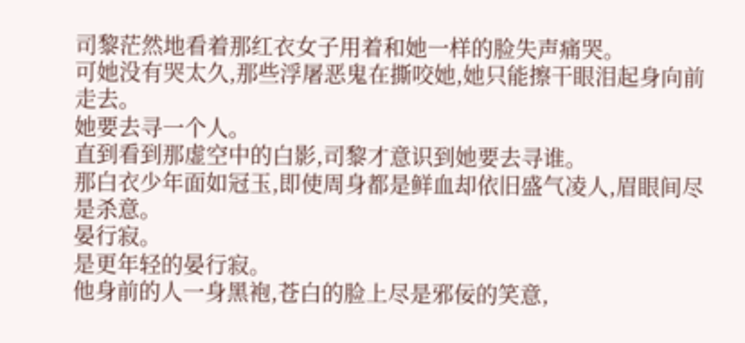司黎茫然地看着那红衣女子用着和她一样的脸失声痛哭。
可她没有哭太久,那些浮屠恶鬼在撕咬她,她只能擦干眼泪起身向前走去。
她要去寻一个人。
直到看到那虚空中的白影,司黎才意识到她要去寻谁。
那白衣少年面如冠玉,即使周身都是鲜血却依旧盛气凌人,眉眼间尽是杀意。
晏行寂。
是更年轻的晏行寂。
他身前的人一身黑袍,苍白的脸上尽是邪佞的笑意,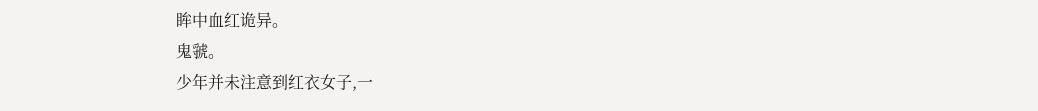眸中血红诡异。
鬼虢。
少年并未注意到红衣女子,一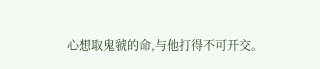心想取鬼虢的命,与他打得不可开交。